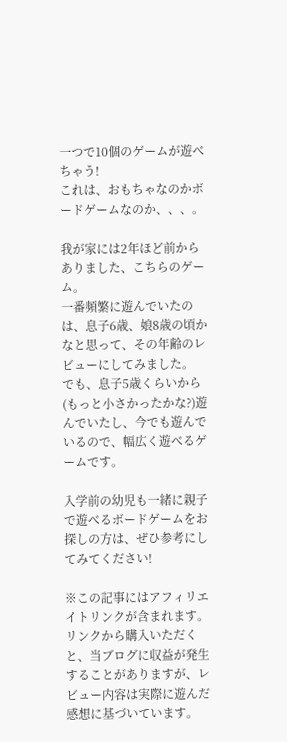一つで10個のゲームが遊べちゃう!
これは、おもちゃなのかボードゲームなのか、、、。

我が家には2年ほど前からありました、こちらのゲーム。
一番頻繁に遊んでいたのは、息子6歳、娘8歳の頃かなと思って、その年齢のレビューにしてみました。
でも、息子5歳くらいから(もっと小さかったかな?)遊んでいたし、今でも遊んでいるので、幅広く遊べるゲームです。

入学前の幼児も一緒に親子で遊べるボードゲームをお探しの方は、ぜひ参考にしてみてください!

※この記事にはアフィリエイトリンクが含まれます。リンクから購入いただくと、当ブログに収益が発生することがありますが、レビュー内容は実際に遊んだ感想に基づいています。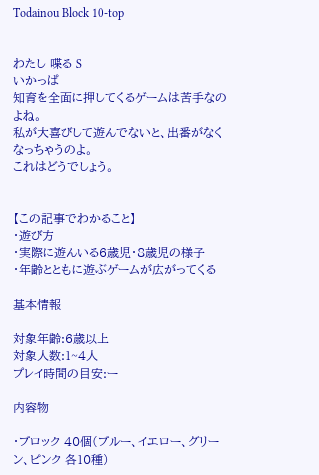Todainou Block 10-top


わたし 喋る S
いかっぱ
知育を全面に押してくるゲームは苦手なのよね。
私が大喜びして遊んでないと、出番がなくなっちゃうのよ。
これはどうでしょう。


【この記事でわかること】
・遊び方
・実際に遊んいる6歳児・8歳児の様子
・年齢とともに遊ぶゲームが広がってくる

基本情報

対象年齢:6歳以上
対象人数:1~4人
プレイ時間の目安:ー

内容物

・ブロック 40個(ブルー、イエロー、グリーン、ピンク 各10種)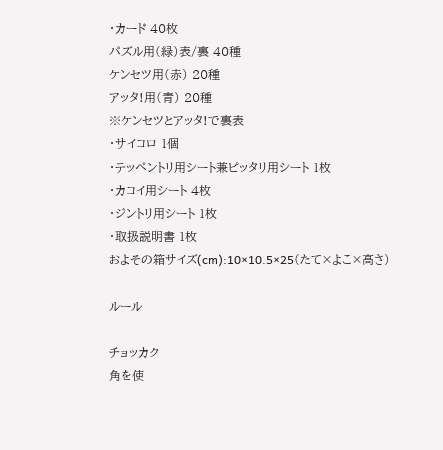・カード 40枚
パズル用(緑)表/裏 40種
ケンセツ用(赤) 20種
アッタ!用(青) 20種
※ケンセツとアッタ!で裏表
・サイコロ 1個
・テッペントリ用シート兼ピッタリ用シート 1枚
・カコイ用シート 4枚
・ジントリ用シート 1枚
・取扱説明書 1枚
およその箱サイズ(cm):10×10.5×25(たて×よこ×高さ)

ルール

チョッカク
角を使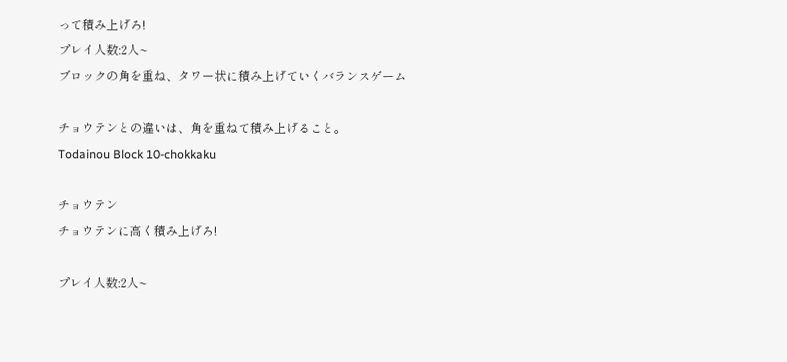って積み上げろ!
プレイ人数:2人~
ブロックの角を重ね、タワー状に積み上げていくバランスゲーム

チョウテンとの違いは、角を重ねて積み上げること。
Todainou Block 10-chokkaku

チョウテン
チョウテンに高く積み上げろ!

プレイ人数:2人~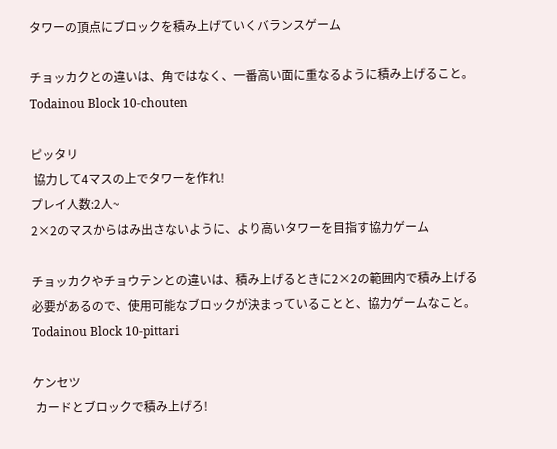タワーの頂点にブロックを積み上げていくバランスゲーム

チョッカクとの違いは、角ではなく、一番高い面に重なるように積み上げること。
Todainou Block 10-chouten

ピッタリ
 協力して4マスの上でタワーを作れ!
プレイ人数:2人~
2×2のマスからはみ出さないように、より高いタワーを目指す協力ゲーム

チョッカクやチョウテンとの違いは、積み上げるときに2×2の範囲内で積み上げる必要があるので、使用可能なブロックが決まっていることと、協力ゲームなこと。
Todainou Block 10-pittari

ケンセツ
 カードとブロックで積み上げろ!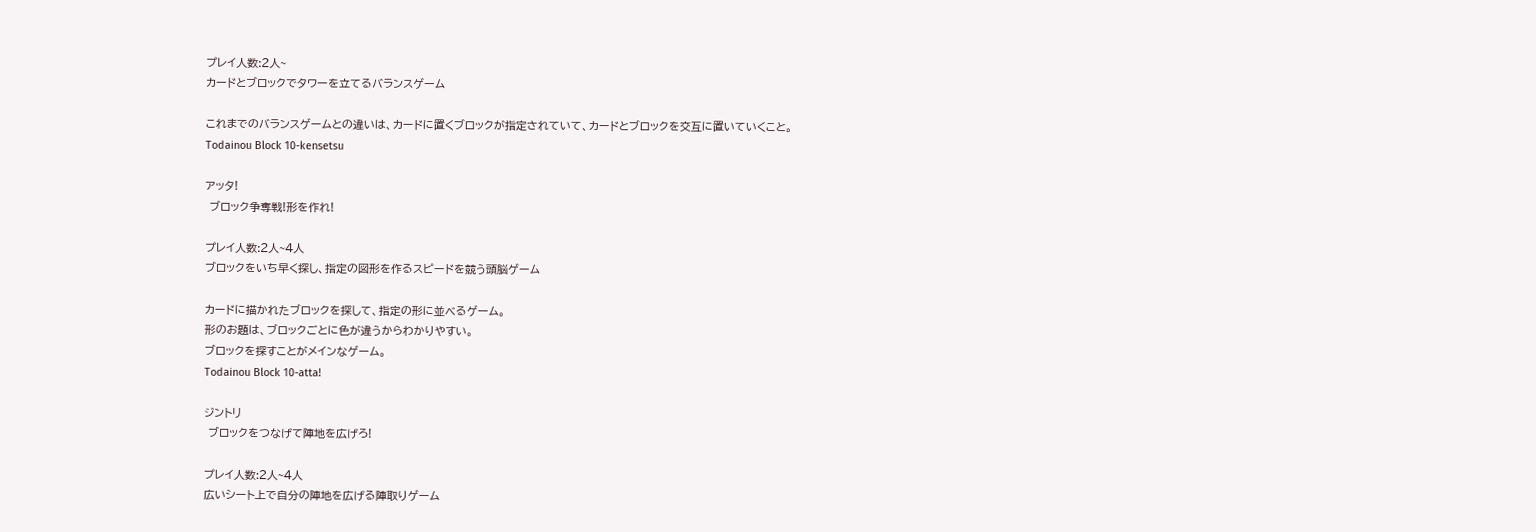プレイ人数:2人~
カードとブロックでタワーを立てるバランスゲーム

これまでのバランスゲームとの違いは、カードに置くブロックが指定されていて、カードとブロックを交互に置いていくこと。
Todainou Block 10-kensetsu

アッタ!
 ブロック争奪戦!形を作れ!

プレイ人数:2人~4人
ブロックをいち早く探し、指定の図形を作るスピードを競う頭脳ゲーム

カードに描かれたブロックを探して、指定の形に並べるゲーム。
形のお題は、ブロックごとに色が違うからわかりやすい。
ブロックを探すことがメインなゲーム。
Todainou Block 10-atta!

ジントリ
 ブロックをつなげて陣地を広げろ!

プレイ人数:2人~4人
広いシート上で自分の陣地を広げる陣取りゲーム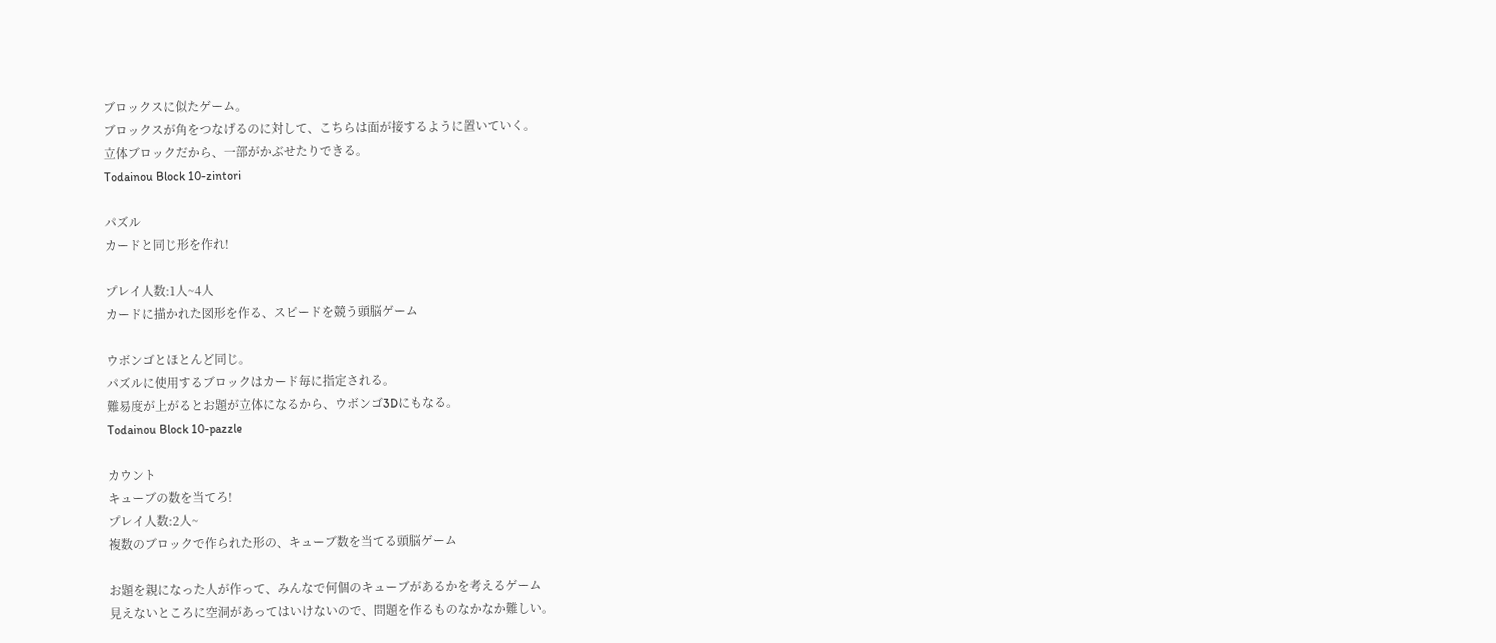ブロックスに似たゲーム。
ブロックスが角をつなげるのに対して、こちらは面が接するように置いていく。
立体ブロックだから、一部がかぶせたりできる。
Todainou Block 10-zintori

パズル
カードと同じ形を作れ!

プレイ人数:1人~4人
カードに描かれた図形を作る、スピードを競う頭脳ゲーム

ウボンゴとほとんど同じ。
パズルに使用するブロックはカード毎に指定される。
難易度が上がるとお題が立体になるから、ウボンゴ3Dにもなる。
Todainou Block 10-pazzle

カウント
キューブの数を当てろ!
プレイ人数:2人~
複数のブロックで作られた形の、キューブ数を当てる頭脳ゲーム

お題を親になった人が作って、みんなで何個のキューブがあるかを考えるゲーム
見えないところに空洞があってはいけないので、問題を作るものなかなか難しい。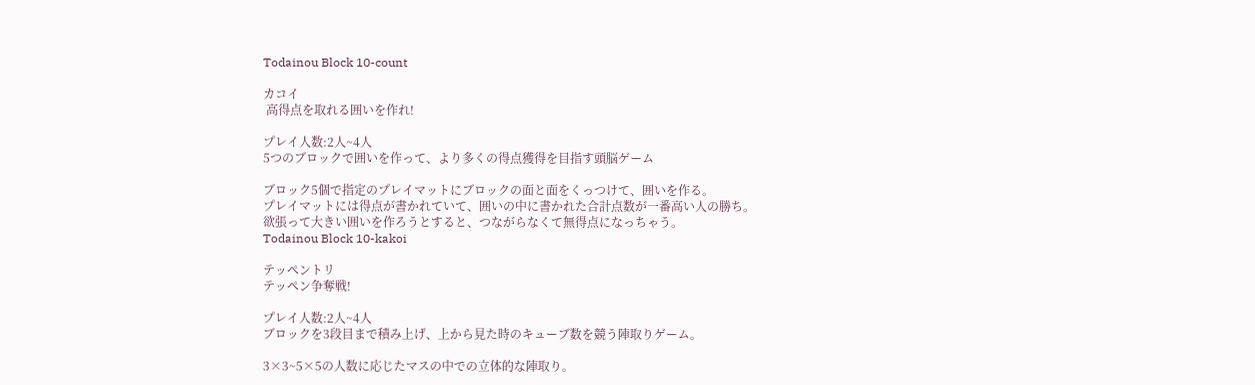Todainou Block 10-count

カコイ
 高得点を取れる囲いを作れ!

プレイ人数:2人~4人
5つのブロックで囲いを作って、より多くの得点獲得を目指す頭脳ゲーム

ブロック5個で指定のプレイマットにブロックの面と面をくっつけて、囲いを作る。
プレイマットには得点が書かれていて、囲いの中に書かれた合計点数が一番高い人の勝ち。
欲張って大きい囲いを作ろうとすると、つながらなくて無得点になっちゃう。
Todainou Block 10-kakoi

テッペントリ
テッペン争奪戦!

プレイ人数:2人~4人
ブロックを3段目まで積み上げ、上から見た時のキューブ数を競う陣取りゲーム。

3×3~5×5の人数に応じたマスの中での立体的な陣取り。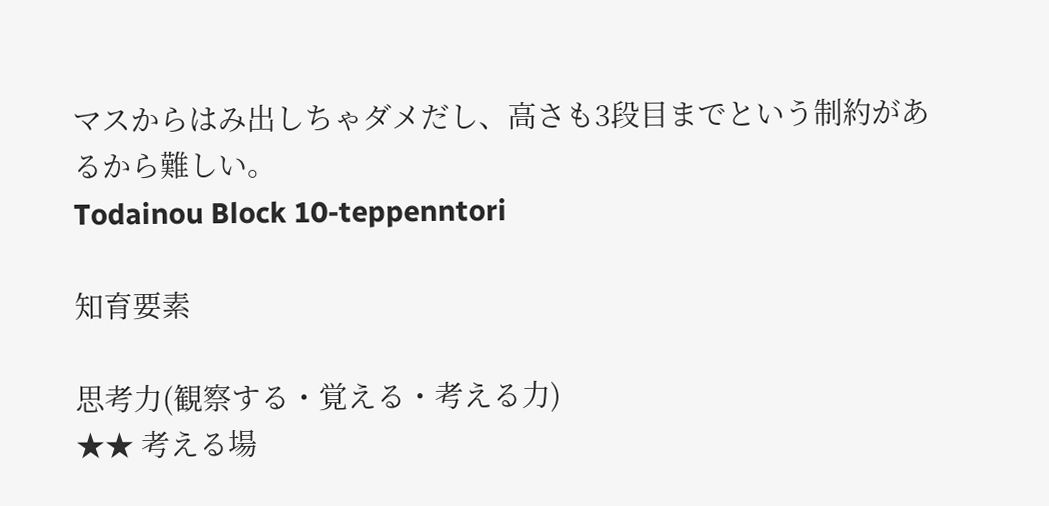マスからはみ出しちゃダメだし、高さも3段目までという制約があるから難しい。
Todainou Block 10-teppenntori

知育要素

思考力(観察する・覚える・考える力)
★★ 考える場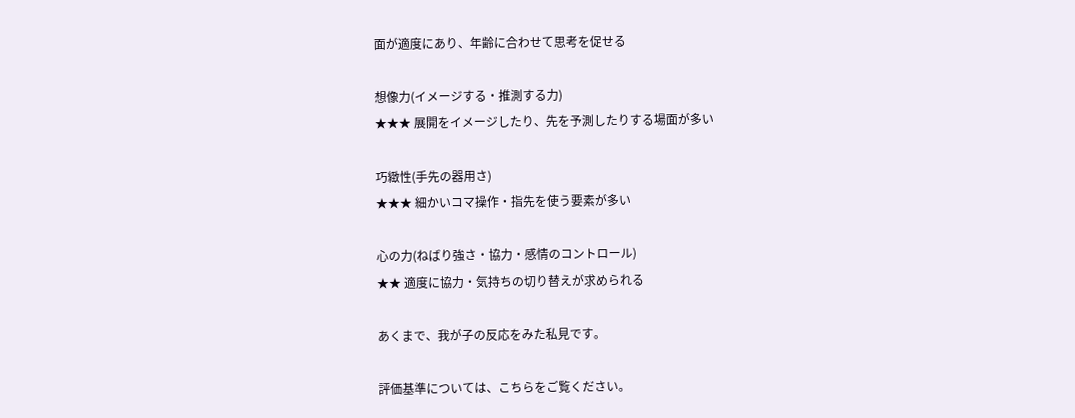面が適度にあり、年齢に合わせて思考を促せる

想像力(イメージする・推測する力)
★★★ 展開をイメージしたり、先を予測したりする場面が多い

巧緻性(手先の器用さ)
★★★ 細かいコマ操作・指先を使う要素が多い

心の力(ねばり強さ・協力・感情のコントロール)
★★ 適度に協力・気持ちの切り替えが求められる

あくまで、我が子の反応をみた私見です。

評価基準については、こちらをご覧ください。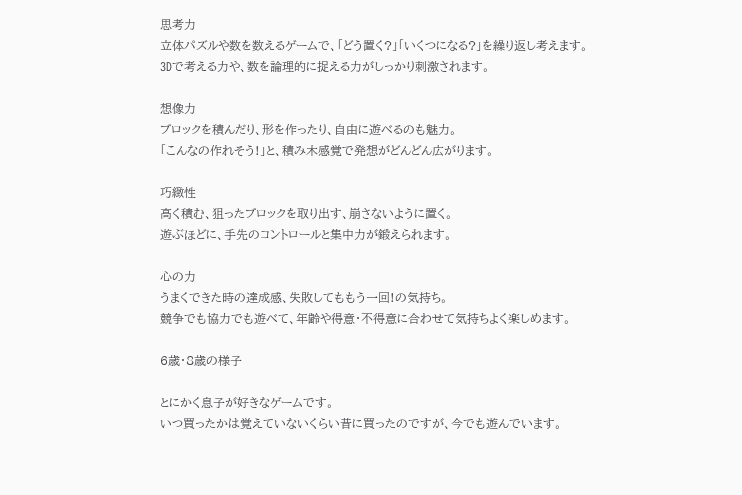思考力
立体パズルや数を数えるゲームで、「どう置く?」「いくつになる?」を繰り返し考えます。
3Dで考える力や、数を論理的に捉える力がしっかり刺激されます。

想像力
ブロックを積んだり、形を作ったり、自由に遊べるのも魅力。
「こんなの作れそう!」と、積み木感覚で発想がどんどん広がります。

巧緻性
高く積む、狙ったブロックを取り出す、崩さないように置く。
遊ぶほどに、手先のコントロールと集中力が鍛えられます。

心の力
うまくできた時の達成感、失敗してももう一回!の気持ち。
競争でも協力でも遊べて、年齢や得意・不得意に合わせて気持ちよく楽しめます。

6歳・8歳の様子

とにかく息子が好きなゲームです。
いつ買ったかは覚えていないくらい昔に買ったのですが、今でも遊んでいます。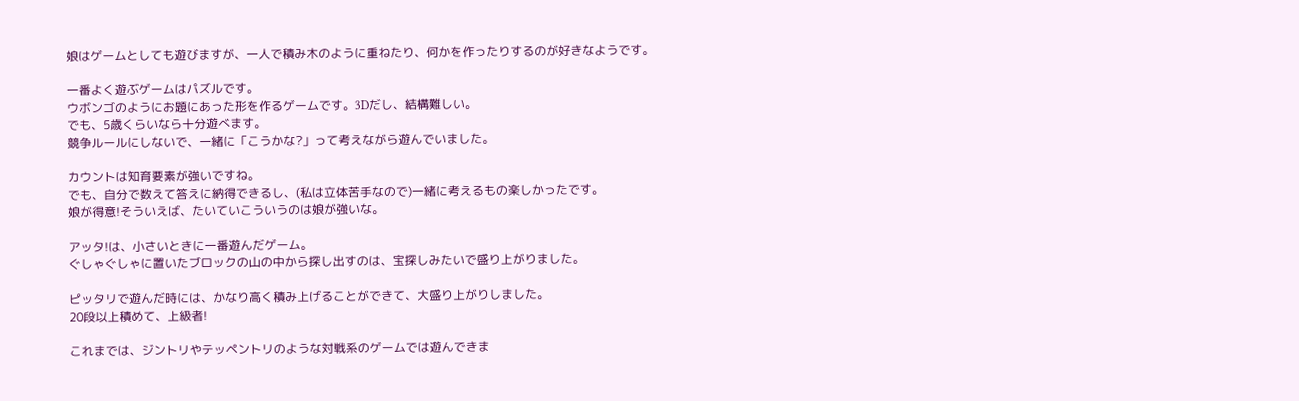娘はゲームとしても遊びますが、一人で積み木のように重ねたり、何かを作ったりするのが好きなようです。

一番よく遊ぶゲームはパズルです。
ウボンゴのようにお題にあった形を作るゲームです。3Dだし、結構難しい。
でも、5歳くらいなら十分遊べます。
競争ルールにしないで、一緒に「こうかな?」って考えながら遊んでいました。

カウントは知育要素が強いですね。
でも、自分で数えて答えに納得できるし、(私は立体苦手なので)一緒に考えるもの楽しかったです。
娘が得意!そういえば、たいていこういうのは娘が強いな。

アッタ!は、小さいときに一番遊んだゲーム。
ぐしゃぐしゃに置いたブロックの山の中から探し出すのは、宝探しみたいで盛り上がりました。

ピッタリで遊んだ時には、かなり高く積み上げることができて、大盛り上がりしました。
20段以上積めて、上級者!

これまでは、ジントリやテッペントリのような対戦系のゲームでは遊んできま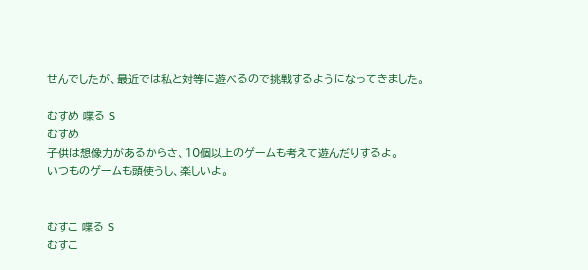せんでしたが、最近では私と対等に遊べるので挑戦するようになってきました。

むすめ 喋る S
むすめ
子供は想像力があるからさ、10個以上のゲームも考えて遊んだりするよ。
いつものゲームも頭使うし、楽しいよ。


むすこ 喋る S
むすこ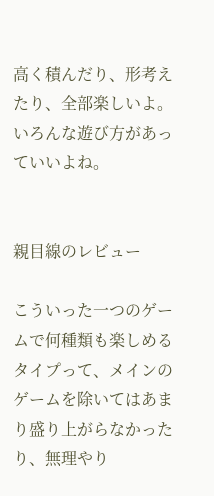高く積んだり、形考えたり、全部楽しいよ。
いろんな遊び方があっていいよね。


親目線のレビュー

こういった一つのゲームで何種類も楽しめるタイプって、メインのゲームを除いてはあまり盛り上がらなかったり、無理やり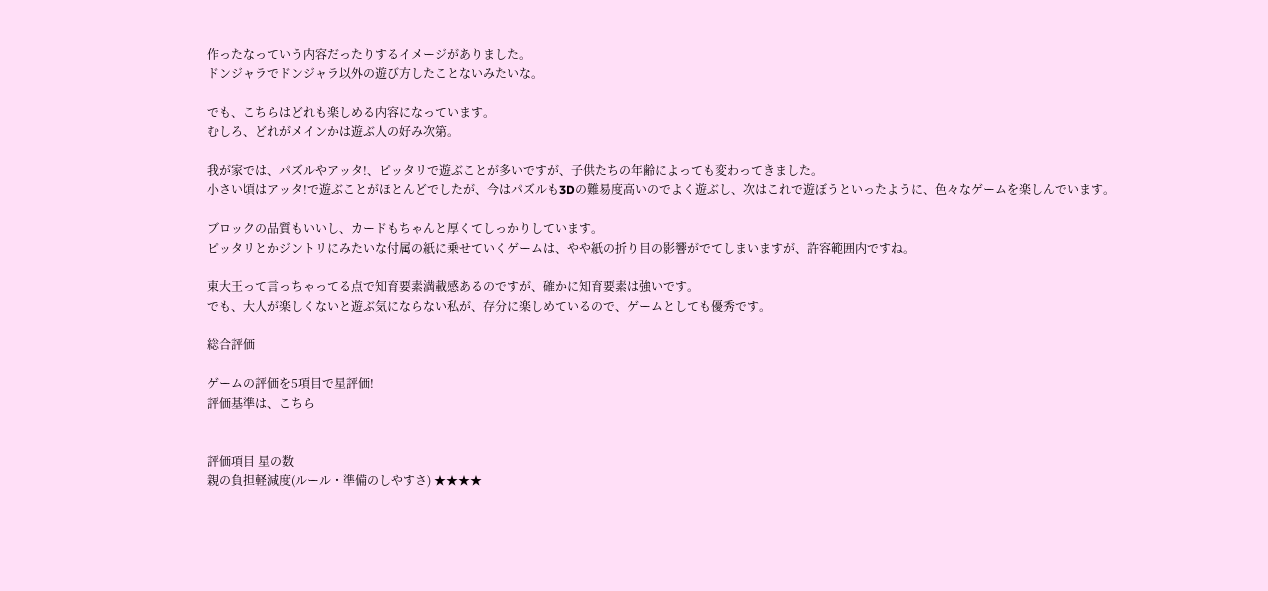作ったなっていう内容だったりするイメージがありました。
ドンジャラでドンジャラ以外の遊び方したことないみたいな。

でも、こちらはどれも楽しめる内容になっています。
むしろ、どれがメインかは遊ぶ人の好み次第。

我が家では、パズルやアッタ!、ピッタリで遊ぶことが多いですが、子供たちの年齢によっても変わってきました。
小さい頃はアッタ!で遊ぶことがほとんどでしたが、今はパズルも3Dの難易度高いのでよく遊ぶし、次はこれで遊ぼうといったように、色々なゲームを楽しんでいます。

ブロックの品質もいいし、カードもちゃんと厚くてしっかりしています。
ピッタリとかジントリにみたいな付属の紙に乗せていくゲームは、やや紙の折り目の影響がでてしまいますが、許容範囲内ですね。

東大王って言っちゃってる点で知育要素満載感あるのですが、確かに知育要素は強いです。
でも、大人が楽しくないと遊ぶ気にならない私が、存分に楽しめているので、ゲームとしても優秀です。

総合評価

ゲームの評価を5項目で星評価!
評価基準は、こちら


評価項目 星の数
親の負担軽減度(ルール・準備のしやすさ) ★★★★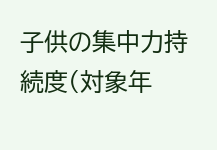子供の集中力持続度(対象年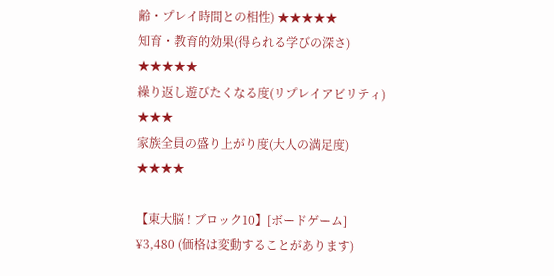齢・プレイ時間との相性) ★★★★★
知育・教育的効果(得られる学びの深さ) ★★★★★
繰り返し遊びたくなる度(リプレイアビリティ) ★★★
家族全員の盛り上がり度(大人の満足度) ★★★★

【東大脳 ! ブロック10】[ボードゲーム]
¥3,480 (価格は変動することがあります)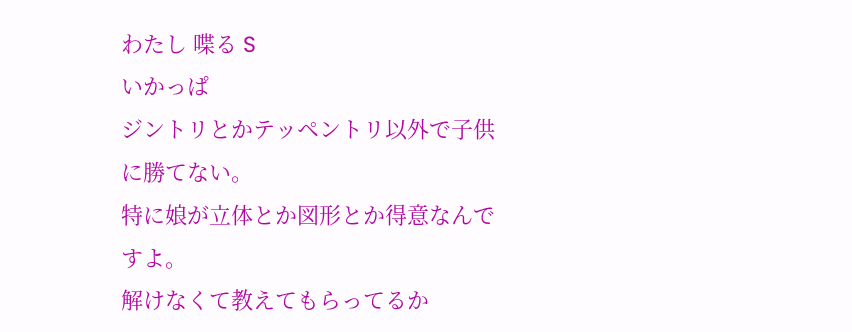わたし 喋る S
いかっぱ
ジントリとかテッペントリ以外で子供に勝てない。
特に娘が立体とか図形とか得意なんですよ。
解けなくて教えてもらってるか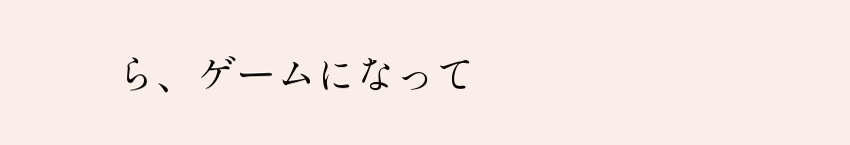ら、ゲームになって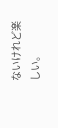ないけれど楽しい。